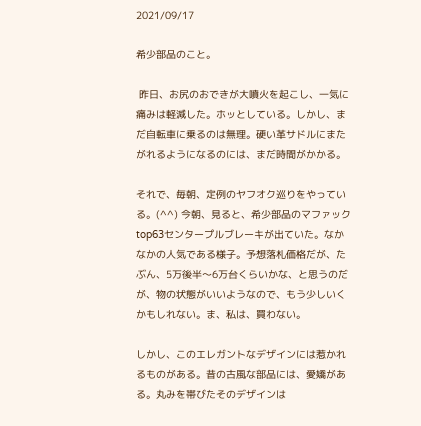2021/09/17

希少部品のこと。

 昨日、お尻のおできが大噴火を起こし、一気に痛みは軽減した。ホッとしている。しかし、まだ自転車に乗るのは無理。硬い革サドルにまたがれるようになるのには、まだ時間がかかる。

それで、毎朝、定例のヤフオク巡りをやっている。(^^) 今朝、見ると、希少部品のマファックtop63センタープルブレーキが出ていた。なかなかの人気である様子。予想落札価格だが、たぶん、5万後半〜6万台くらいかな、と思うのだが、物の状態がいいようなので、もう少しいくかもしれない。ま、私は、買わない。

しかし、このエレガントなデザインには惹かれるものがある。昔の古風な部品には、愛嬌がある。丸みを帯びたそのデザインは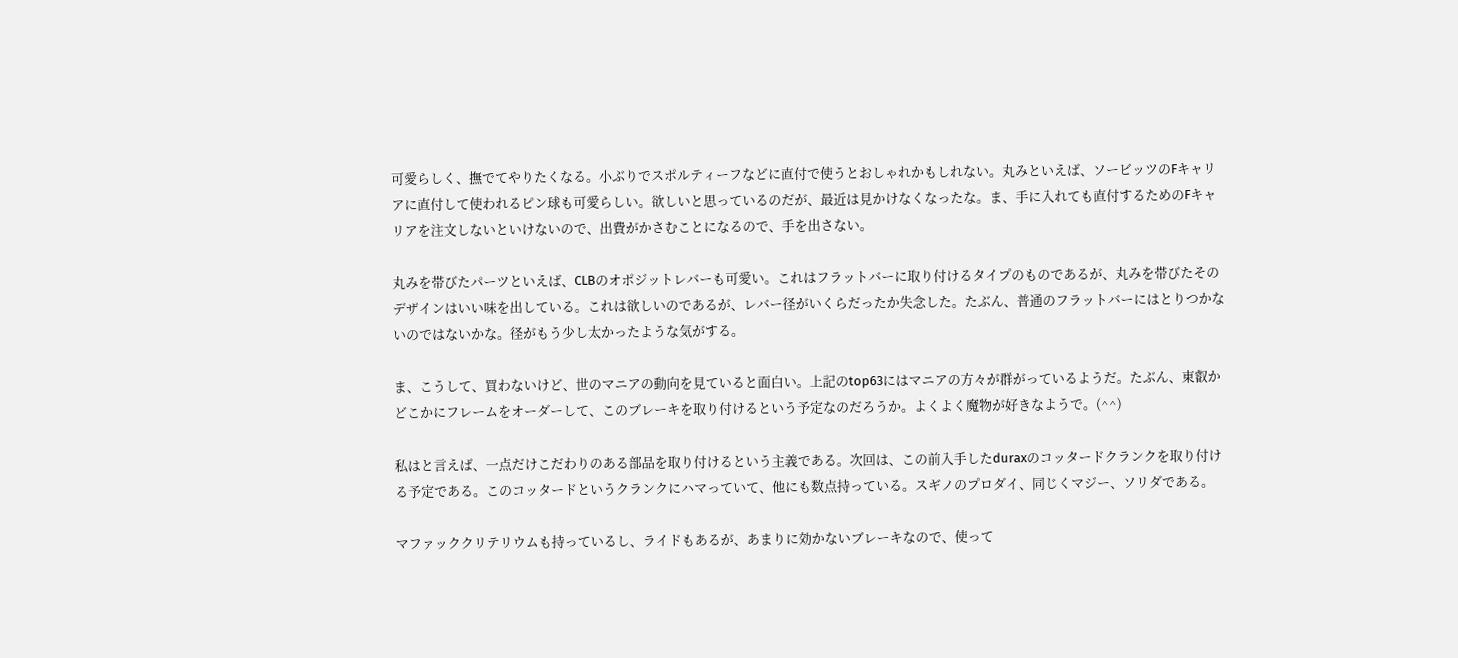可愛らしく、撫でてやりたくなる。小ぶりでスポルティーフなどに直付で使うとおしゃれかもしれない。丸みといえば、ソービッツのFキャリアに直付して使われるピン球も可愛らしい。欲しいと思っているのだが、最近は見かけなくなったな。ま、手に入れても直付するためのFキャリアを注文しないといけないので、出費がかさむことになるので、手を出さない。

丸みを帯びたパーツといえば、CLBのオポジットレバーも可愛い。これはフラットバーに取り付けるタイプのものであるが、丸みを帯びたそのデザインはいい味を出している。これは欲しいのであるが、レバー径がいくらだったか失念した。たぶん、普通のフラットバーにはとりつかないのではないかな。径がもう少し太かったような気がする。

ま、こうして、買わないけど、世のマニアの動向を見ていると面白い。上記のtop63にはマニアの方々が群がっているようだ。たぶん、東叡かどこかにフレームをオーダーして、このブレーキを取り付けるという予定なのだろうか。よくよく魔物が好きなようで。(^^)

私はと言えば、一点だけこだわりのある部品を取り付けるという主義である。次回は、この前入手したduraxのコッタードクランクを取り付ける予定である。このコッタードというクランクにハマっていて、他にも数点持っている。スギノのプロダイ、同じくマジー、ソリダである。

マファッククリテリウムも持っているし、ライドもあるが、あまりに効かないブレーキなので、使って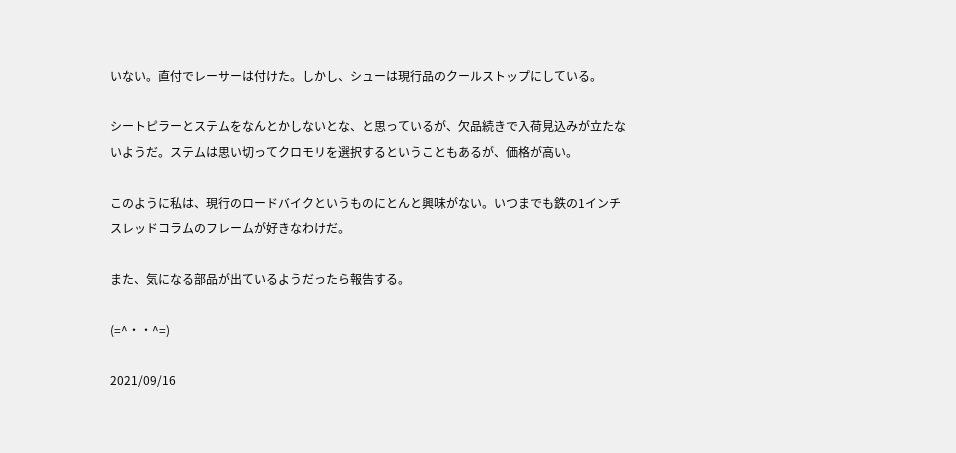いない。直付でレーサーは付けた。しかし、シューは現行品のクールストップにしている。

シートピラーとステムをなんとかしないとな、と思っているが、欠品続きで入荷見込みが立たないようだ。ステムは思い切ってクロモリを選択するということもあるが、価格が高い。

このように私は、現行のロードバイクというものにとんと興味がない。いつまでも鉄の1インチスレッドコラムのフレームが好きなわけだ。

また、気になる部品が出ているようだったら報告する。

(=^・・^=)

2021/09/16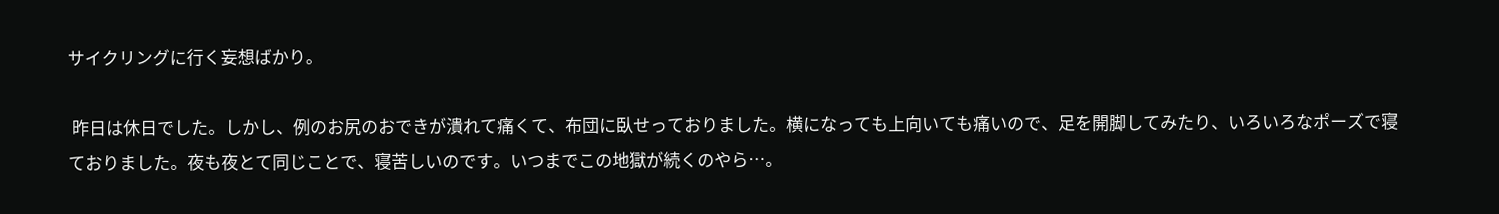サイクリングに行く妄想ばかり。

 昨日は休日でした。しかし、例のお尻のおできが潰れて痛くて、布団に臥せっておりました。横になっても上向いても痛いので、足を開脚してみたり、いろいろなポーズで寝ておりました。夜も夜とて同じことで、寝苦しいのです。いつまでこの地獄が続くのやら…。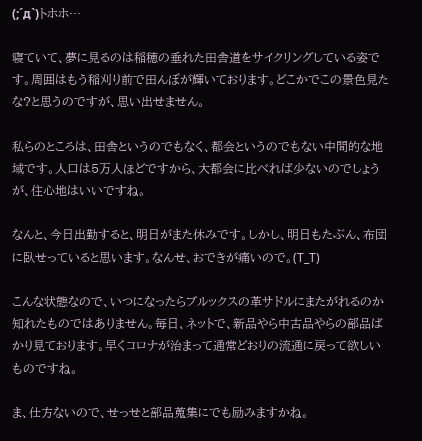(;´д`)トホホ…

寝ていて、夢に見るのは稲穂の垂れた田舎道をサイクリングしている姿です。周囲はもう稲刈り前で田んぼが輝いております。どこかでこの景色見たな?と思うのですが、思い出せません。

私らのところは、田舎というのでもなく、都会というのでもない中間的な地域です。人口は5万人ほどですから、大都会に比べれば少ないのでしょうが、住心地はいいですね。

なんと、今日出勤すると、明日がまた休みです。しかし、明日もたぶん、布団に臥せっていると思います。なんせ、おできが痛いので。(T_T)

こんな状態なので、いつになったらブルックスの革サドルにまたがれるのか知れたものではありません。毎日、ネットで、新品やら中古品やらの部品ばかり見ております。早くコロナが治まって通常どおりの流通に戻って欲しいものですね。

ま、仕方ないので、せっせと部品蒐集にでも励みますかね。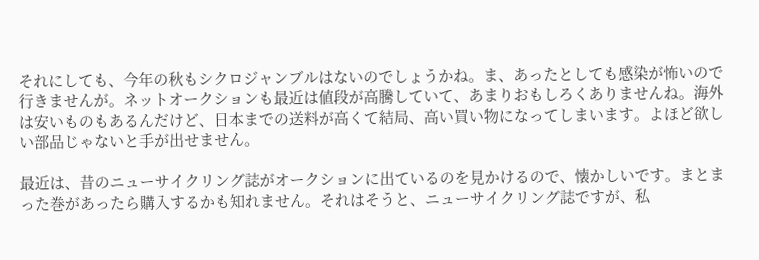それにしても、今年の秋もシクロジャンブルはないのでしょうかね。ま、あったとしても感染が怖いので行きませんが。ネットオークションも最近は値段が高騰していて、あまりおもしろくありませんね。海外は安いものもあるんだけど、日本までの送料が高くて結局、高い買い物になってしまいます。よほど欲しい部品じゃないと手が出せません。

最近は、昔のニューサイクリング誌がオークションに出ているのを見かけるので、懐かしいです。まとまった巻があったら購入するかも知れません。それはそうと、ニューサイクリング誌ですが、私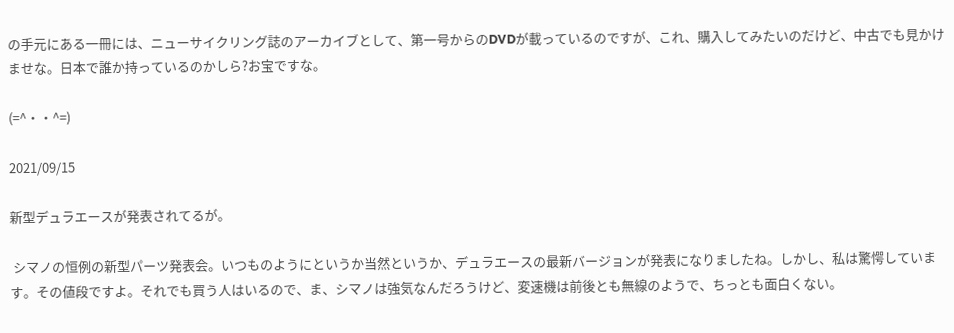の手元にある一冊には、ニューサイクリング誌のアーカイブとして、第一号からのDVDが載っているのですが、これ、購入してみたいのだけど、中古でも見かけませな。日本で誰か持っているのかしら?お宝ですな。

(=^・・^=)

2021/09/15

新型デュラエースが発表されてるが。

 シマノの恒例の新型パーツ発表会。いつものようにというか当然というか、デュラエースの最新バージョンが発表になりましたね。しかし、私は驚愕しています。その値段ですよ。それでも買う人はいるので、ま、シマノは強気なんだろうけど、変速機は前後とも無線のようで、ちっとも面白くない。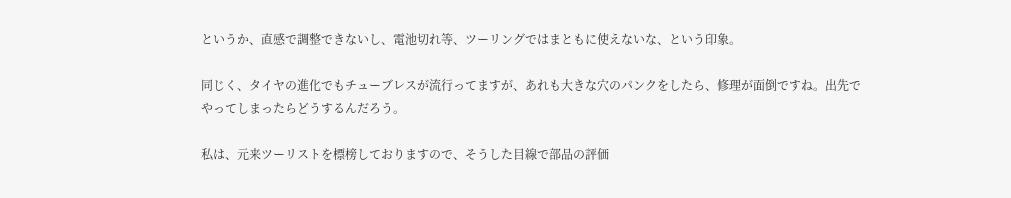というか、直感で調整できないし、電池切れ等、ツーリングではまともに使えないな、という印象。

同じく、タイヤの進化でもチューブレスが流行ってますが、あれも大きな穴のパンクをしたら、修理が面倒ですね。出先でやってしまったらどうするんだろう。

私は、元来ツーリストを標榜しておりますので、そうした目線で部品の評価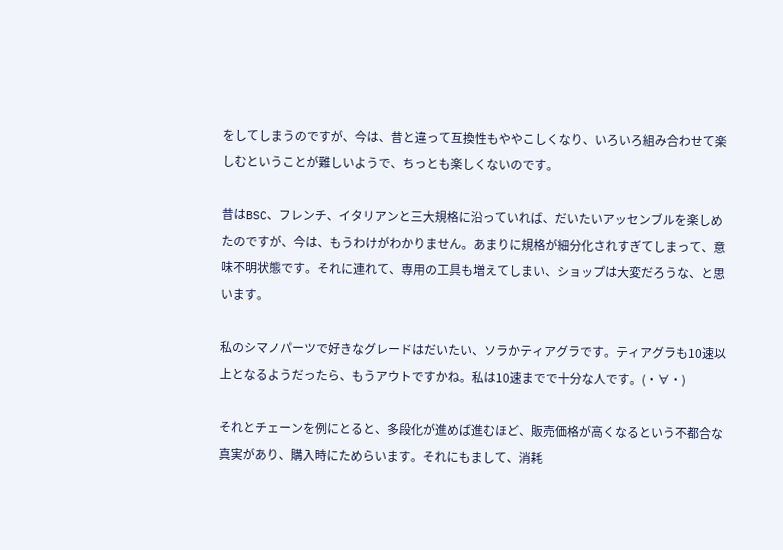をしてしまうのですが、今は、昔と違って互換性もややこしくなり、いろいろ組み合わせて楽しむということが難しいようで、ちっとも楽しくないのです。

昔はBSC、フレンチ、イタリアンと三大規格に沿っていれば、だいたいアッセンブルを楽しめたのですが、今は、もうわけがわかりません。あまりに規格が細分化されすぎてしまって、意味不明状態です。それに連れて、専用の工具も増えてしまい、ショップは大変だろうな、と思います。

私のシマノパーツで好きなグレードはだいたい、ソラかティアグラです。ティアグラも10速以上となるようだったら、もうアウトですかね。私は10速までで十分な人です。(・∀・)

それとチェーンを例にとると、多段化が進めば進むほど、販売価格が高くなるという不都合な真実があり、購入時にためらいます。それにもまして、消耗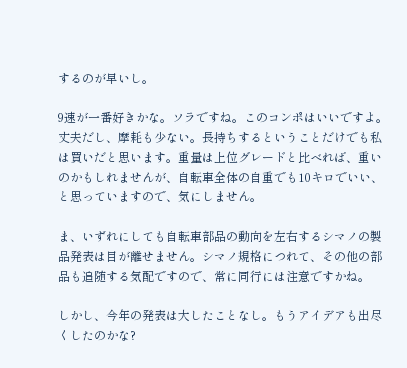するのが早いし。

9速が一番好きかな。ソラですね。このコンポはいいですよ。丈夫だし、摩耗も少ない。長持ちするということだけでも私は買いだと思います。重量は上位グレードと比べれば、重いのかもしれませんが、自転車全体の自重でも10キロでいい、と思っていますので、気にしません。

ま、いずれにしても自転車部品の動向を左右するシマノの製品発表は目が離せません。シマノ規格につれて、その他の部品も追随する気配ですので、常に同行には注意ですかね。

しかし、今年の発表は大したことなし。もうアイデアも出尽くしたのかな?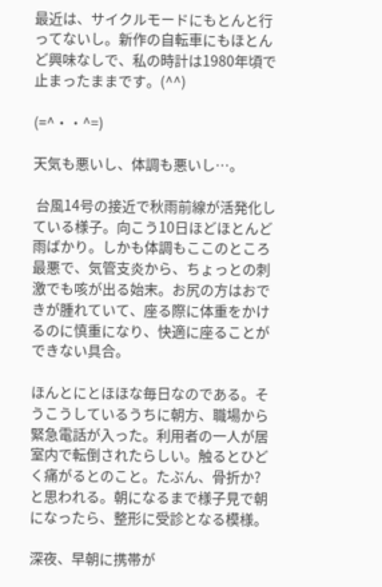最近は、サイクルモードにもとんと行ってないし。新作の自転車にもほとんど興味なしで、私の時計は1980年頃で止まったままです。(^^)

(=^・・^=)

天気も悪いし、体調も悪いし…。

 台風14号の接近で秋雨前線が活発化している様子。向こう10日ほどほとんど雨ばかり。しかも体調もここのところ最悪で、気管支炎から、ちょっとの刺激でも咳が出る始末。お尻の方はおできが腫れていて、座る際に体重をかけるのに慎重になり、快適に座ることができない具合。

ほんとにとほほな毎日なのである。そうこうしているうちに朝方、職場から緊急電話が入った。利用者の一人が居室内で転倒されたらしい。触るとひどく痛がるとのこと。たぶん、骨折か?と思われる。朝になるまで様子見で朝になったら、整形に受診となる模様。

深夜、早朝に携帯が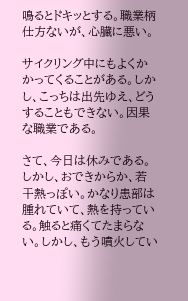鳴るとドキッとする。職業柄仕方ないが、心臓に悪い。

サイクリング中にもよくかかってくることがある。しかし、こっちは出先ゆえ、どうすることもできない。因果な職業である。

さて、今日は休みである。しかし、おできからか、若干熱っぽい。かなり患部は腫れていて、熱を持っている。触ると痛くてたまらない。しかし、もう噴火してい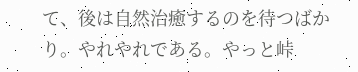て、後は自然治癒するのを待つばかり。やれやれである。やっと峠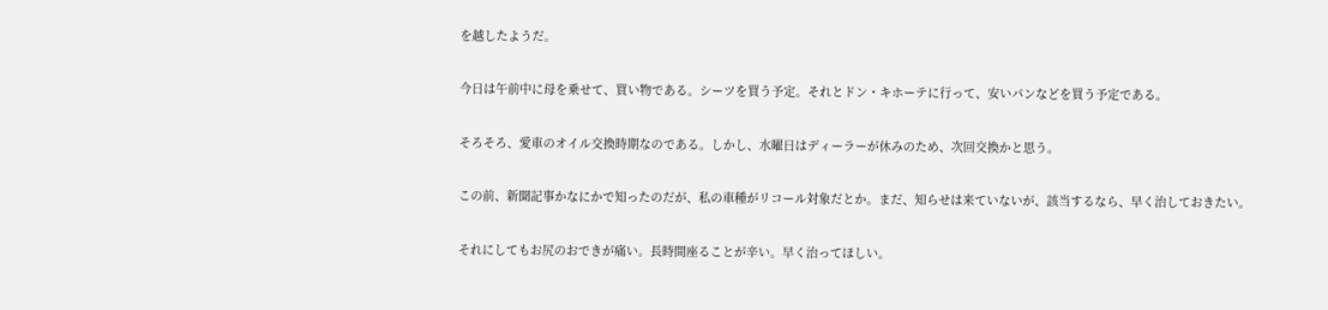を越したようだ。

今日は午前中に母を乗せて、買い物である。シーツを買う予定。それとドン・キホーテに行って、安いパンなどを買う予定である。

そろそろ、愛車のオイル交換時期なのである。しかし、水曜日はディーラーが休みのため、次回交換かと思う。

この前、新聞記事かなにかで知ったのだが、私の車種がリコール対象だとか。まだ、知らせは来ていないが、該当するなら、早く治しておきたい。

それにしてもお尻のおできが痛い。長時間座ることが辛い。早く治ってほしい。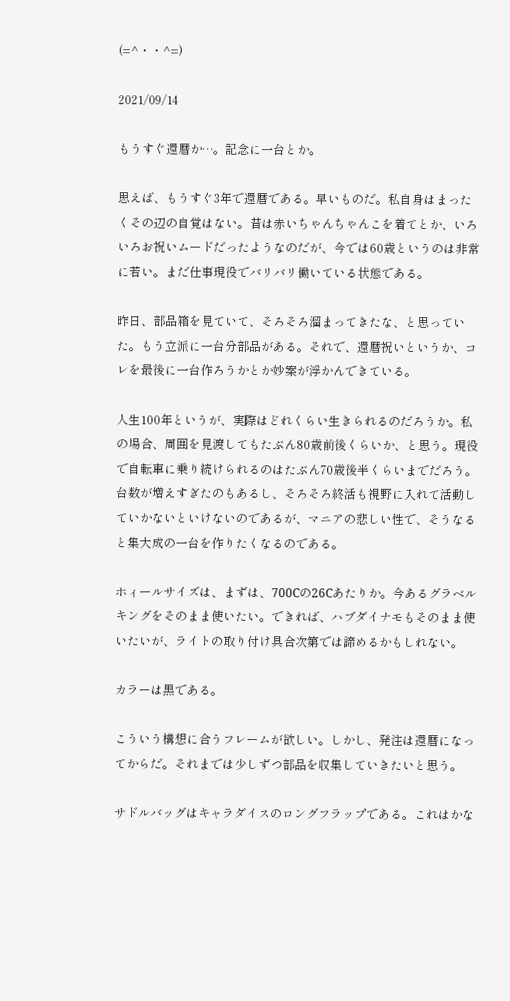(=^・・^=)

2021/09/14

もうすぐ還暦か…。記念に一台とか。

思えば、もうすぐ3年で還暦である。早いものだ。私自身はまったくその辺の自覚はない。昔は赤いちゃんちゃんこを着てとか、いろいろお祝いムードだったようなのだが、今では60歳というのは非常に若い。まだ仕事現役でバリバリ働いている状態である。

昨日、部品箱を見ていて、そろそろ溜まってきたな、と思っていた。もう立派に一台分部品がある。それで、還暦祝いというか、コレを最後に一台作ろうかとか妙案が浮かんできている。

人生100年というが、実際はどれくらい生きられるのだろうか。私の場合、周囲を見渡してもたぶん80歳前後くらいか、と思う。現役で自転車に乗り続けられるのはたぶん70歳後半くらいまでだろう。台数が増えすぎたのもあるし、そろそろ終活も視野に入れて活動していかないといけないのであるが、マニアの悲しい性で、そうなると集大成の一台を作りたくなるのである。

ホィールサイズは、まずは、700Cの26Cあたりか。今あるグラベルキングをそのまま使いたい。できれば、ハブダイナモもそのまま使いたいが、ライトの取り付け具合次第では諦めるかもしれない。

カラーは黒である。

こういう構想に合うフレームが欲しい。しかし、発注は還暦になってからだ。それまでは少しずつ部品を収集していきたいと思う。

サドルバッグはキャラダイスのロングフラップである。これはかな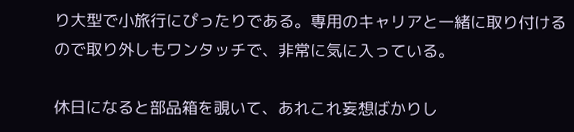り大型で小旅行にぴったりである。専用のキャリアと一緒に取り付けるので取り外しもワンタッチで、非常に気に入っている。

休日になると部品箱を覗いて、あれこれ妄想ばかりし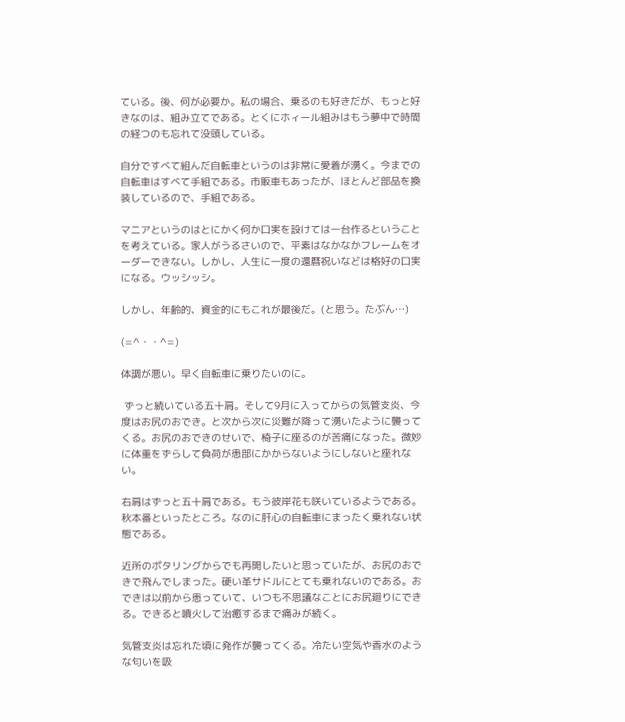ている。後、何が必要か。私の場合、乗るのも好きだが、もっと好きなのは、組み立てである。とくにホィール組みはもう夢中で時間の経つのも忘れて没頭している。

自分ですべて組んだ自転車というのは非常に愛着が湧く。今までの自転車はすべて手組である。市販車もあったが、ほとんど部品を換装しているので、手組である。

マニアというのはとにかく何か口実を設けては一台作るということを考えている。家人がうるさいので、平素はなかなかフレームをオーダーできない。しかし、人生に一度の還暦祝いなどは格好の口実になる。ウッシッシ。

しかし、年齢的、資金的にもこれが最後だ。(と思う。たぶん…)

(=^・・^=)

体調が悪い。早く自転車に乗りたいのに。

 ずっと続いている五十肩。そして9月に入ってからの気管支炎、今度はお尻のおでき。と次から次に災難が降って湧いたように襲ってくる。お尻のおできのせいで、椅子に座るのが苦痛になった。微妙に体重をずらして負荷が患部にかからないようにしないと座れない。

右肩はずっと五十肩である。もう彼岸花も咲いているようである。秋本番といったところ。なのに肝心の自転車にまったく乗れない状態である。

近所のポタリングからでも再開したいと思っていたが、お尻のおできで飛んでしまった。硬い革サドルにとても乗れないのである。おできは以前から患っていて、いつも不思議なことにお尻廻りにできる。できると噴火して治癒するまで痛みが続く。

気管支炎は忘れた頃に発作が襲ってくる。冷たい空気や香水のような匂いを吸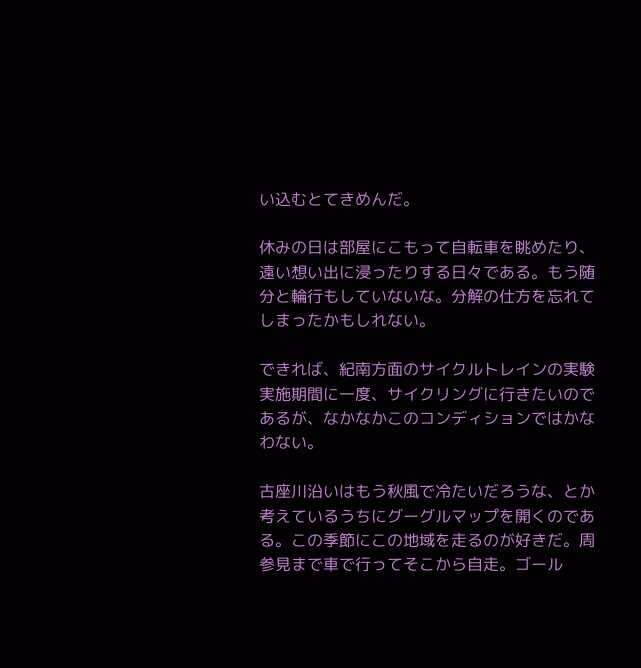い込むとてきめんだ。

休みの日は部屋にこもって自転車を眺めたり、遠い想い出に浸ったりする日々である。もう随分と輪行もしていないな。分解の仕方を忘れてしまったかもしれない。

できれば、紀南方面のサイクルトレインの実験実施期間に一度、サイクリングに行きたいのであるが、なかなかこのコンディションではかなわない。

古座川沿いはもう秋風で冷たいだろうな、とか考えているうちにグーグルマップを開くのである。この季節にこの地域を走るのが好きだ。周参見まで車で行ってそこから自走。ゴール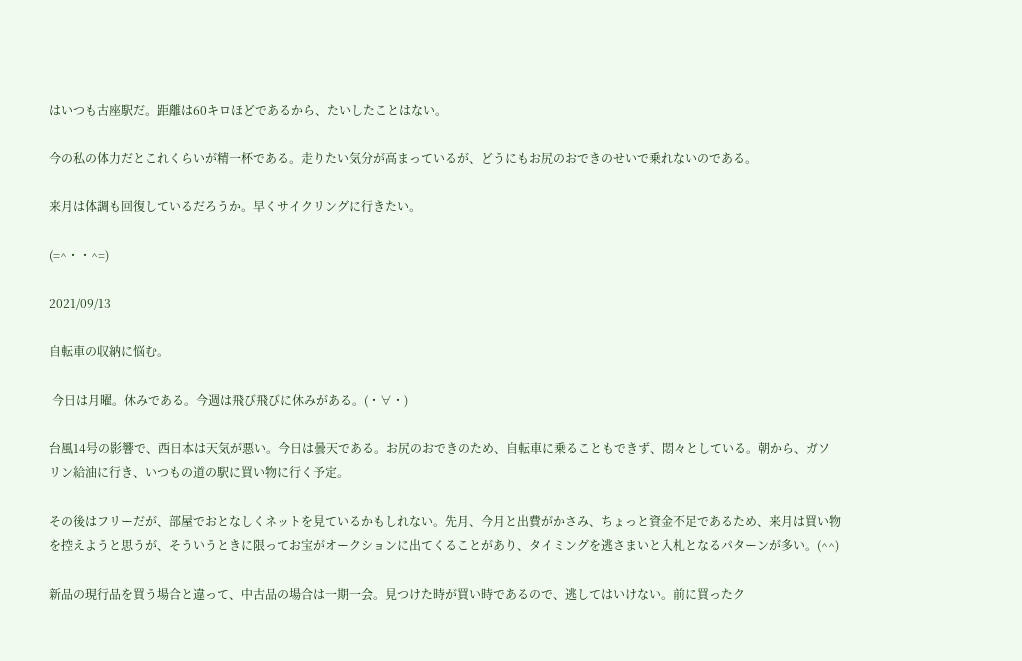はいつも古座駅だ。距離は60キロほどであるから、たいしたことはない。

今の私の体力だとこれくらいが精一杯である。走りたい気分が高まっているが、どうにもお尻のおできのせいで乗れないのである。

来月は体調も回復しているだろうか。早くサイクリングに行きたい。

(=^・・^=)

2021/09/13

自転車の収納に悩む。

 今日は月曜。休みである。今週は飛び飛びに休みがある。(・∀・)

台風14号の影響で、西日本は天気が悪い。今日は曇天である。お尻のおできのため、自転車に乗ることもできず、悶々としている。朝から、ガソリン給油に行き、いつもの道の駅に買い物に行く予定。

その後はフリーだが、部屋でおとなしくネットを見ているかもしれない。先月、今月と出費がかさみ、ちょっと資金不足であるため、来月は買い物を控えようと思うが、そういうときに限ってお宝がオークションに出てくることがあり、タイミングを逃さまいと入札となるパターンが多い。(^^)

新品の現行品を買う場合と違って、中古品の場合は一期一会。見つけた時が買い時であるので、逃してはいけない。前に買ったク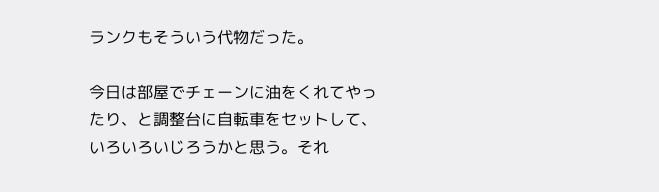ランクもそういう代物だった。

今日は部屋でチェーンに油をくれてやったり、と調整台に自転車をセットして、いろいろいじろうかと思う。それ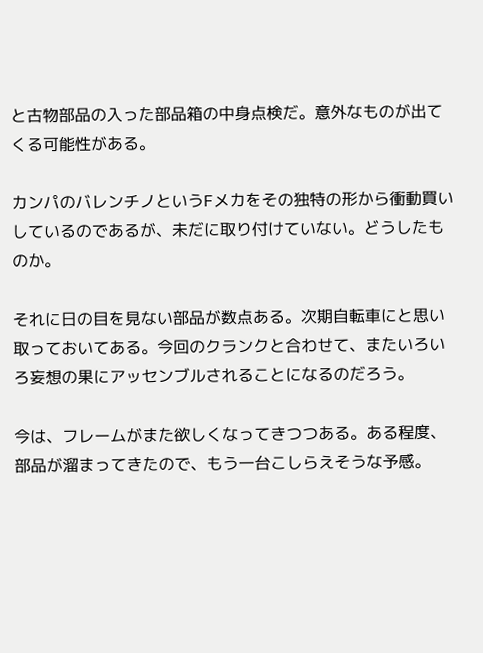と古物部品の入った部品箱の中身点検だ。意外なものが出てくる可能性がある。

カンパのバレンチノというFメカをその独特の形から衝動買いしているのであるが、未だに取り付けていない。どうしたものか。

それに日の目を見ない部品が数点ある。次期自転車にと思い取っておいてある。今回のクランクと合わせて、またいろいろ妄想の果にアッセンブルされることになるのだろう。

今は、フレームがまた欲しくなってきつつある。ある程度、部品が溜まってきたので、もう一台こしらえそうな予感。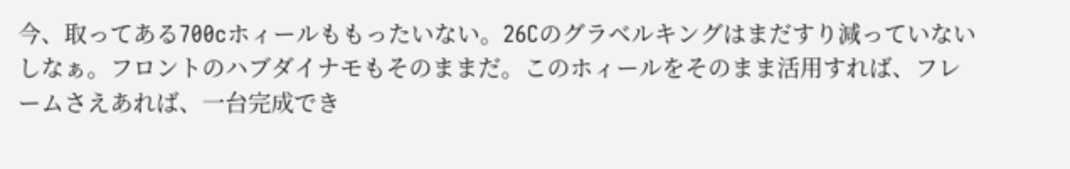今、取ってある700cホィールももったいない。26Cのグラベルキングはまだすり減っていないしなぁ。フロントのハブダイナモもそのままだ。このホィールをそのまま活用すれば、フレームさえあれば、一台完成でき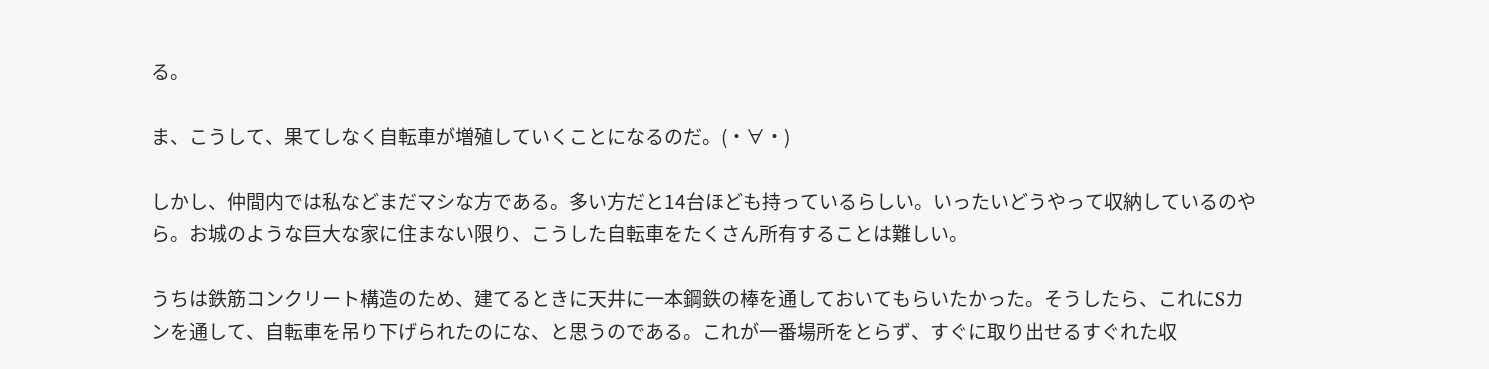る。

ま、こうして、果てしなく自転車が増殖していくことになるのだ。(・∀・)

しかし、仲間内では私などまだマシな方である。多い方だと14台ほども持っているらしい。いったいどうやって収納しているのやら。お城のような巨大な家に住まない限り、こうした自転車をたくさん所有することは難しい。

うちは鉄筋コンクリート構造のため、建てるときに天井に一本鋼鉄の棒を通しておいてもらいたかった。そうしたら、これにSカンを通して、自転車を吊り下げられたのにな、と思うのである。これが一番場所をとらず、すぐに取り出せるすぐれた収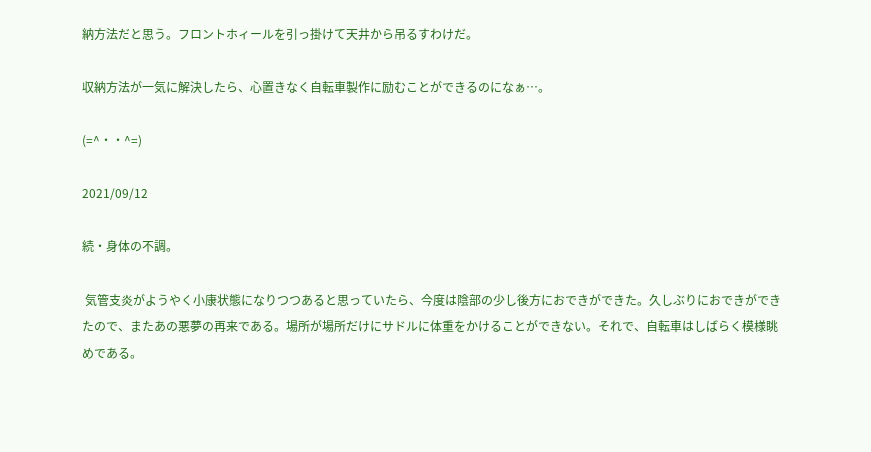納方法だと思う。フロントホィールを引っ掛けて天井から吊るすわけだ。

収納方法が一気に解決したら、心置きなく自転車製作に励むことができるのになぁ…。

(=^・・^=)

2021/09/12

続・身体の不調。

 気管支炎がようやく小康状態になりつつあると思っていたら、今度は陰部の少し後方におできができた。久しぶりにおできができたので、またあの悪夢の再来である。場所が場所だけにサドルに体重をかけることができない。それで、自転車はしばらく模様眺めである。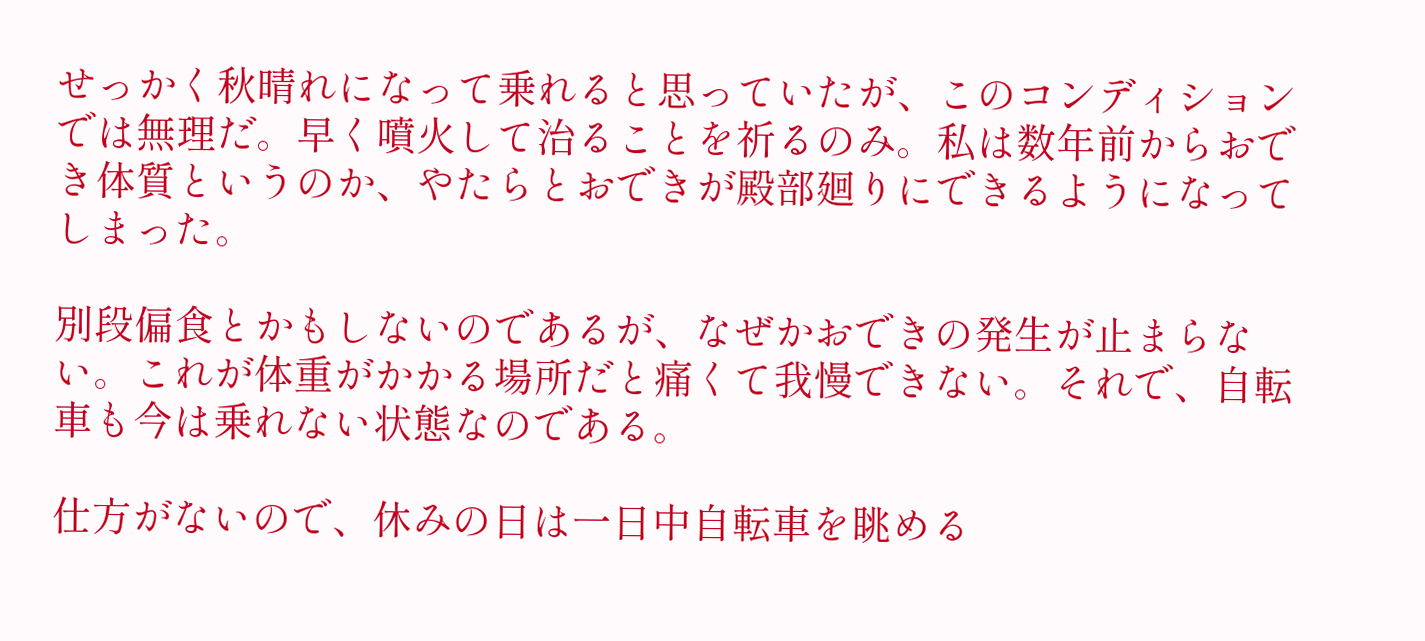せっかく秋晴れになって乗れると思っていたが、このコンディションでは無理だ。早く噴火して治ることを祈るのみ。私は数年前からおでき体質というのか、やたらとおできが殿部廻りにできるようになってしまった。

別段偏食とかもしないのであるが、なぜかおできの発生が止まらない。これが体重がかかる場所だと痛くて我慢できない。それで、自転車も今は乗れない状態なのである。

仕方がないので、休みの日は一日中自転車を眺める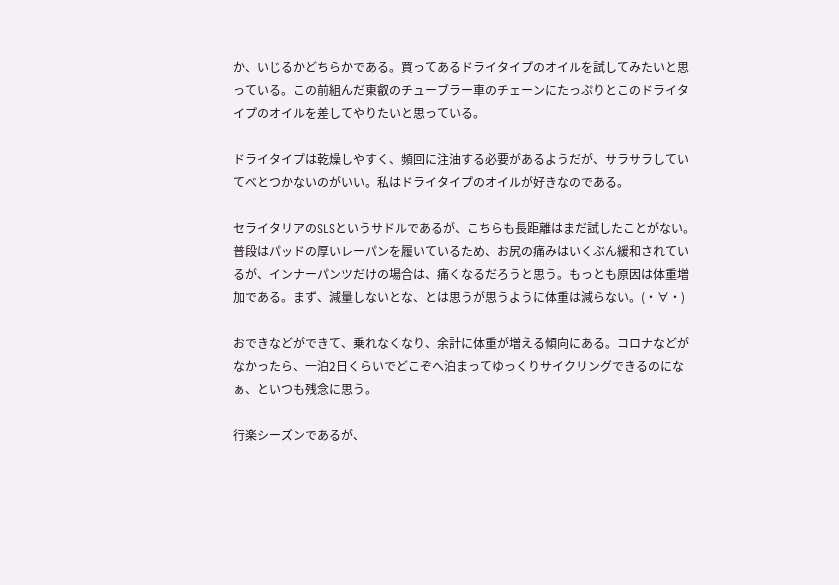か、いじるかどちらかである。買ってあるドライタイプのオイルを試してみたいと思っている。この前組んだ東叡のチューブラー車のチェーンにたっぷりとこのドライタイプのオイルを差してやりたいと思っている。

ドライタイプは乾燥しやすく、頻回に注油する必要があるようだが、サラサラしていてべとつかないのがいい。私はドライタイプのオイルが好きなのである。

セライタリアのSLSというサドルであるが、こちらも長距離はまだ試したことがない。普段はパッドの厚いレーパンを履いているため、お尻の痛みはいくぶん緩和されているが、インナーパンツだけの場合は、痛くなるだろうと思う。もっとも原因は体重増加である。まず、減量しないとな、とは思うが思うように体重は減らない。(・∀・)

おできなどができて、乗れなくなり、余計に体重が増える傾向にある。コロナなどがなかったら、一泊2日くらいでどこぞへ泊まってゆっくりサイクリングできるのになぁ、といつも残念に思う。

行楽シーズンであるが、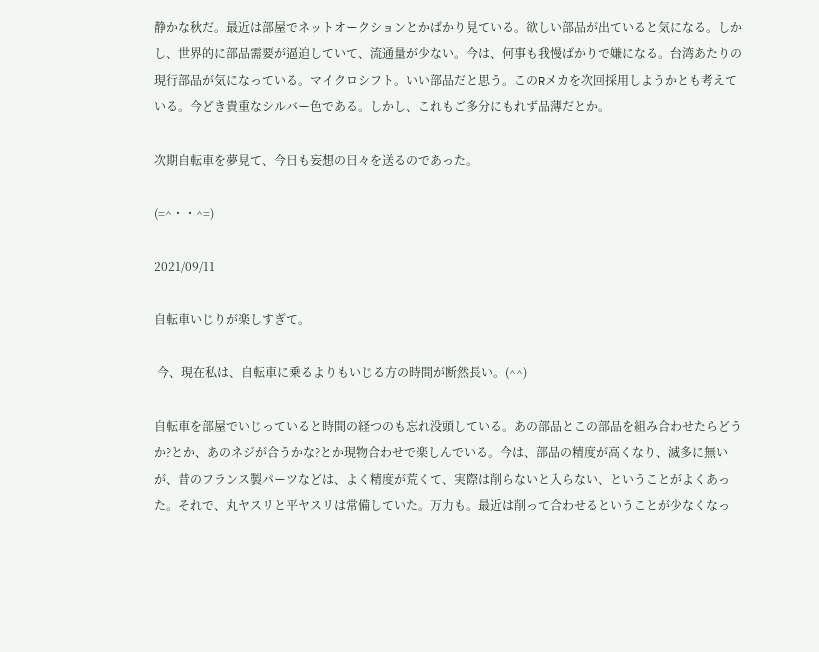静かな秋だ。最近は部屋でネットオークションとかばかり見ている。欲しい部品が出ていると気になる。しかし、世界的に部品需要が逼迫していて、流通量が少ない。今は、何事も我慢ばかりで嫌になる。台湾あたりの現行部品が気になっている。マイクロシフト。いい部品だと思う。このRメカを次回採用しようかとも考えている。今どき貴重なシルバー色である。しかし、これもご多分にもれず品薄だとか。

次期自転車を夢見て、今日も妄想の日々を送るのであった。

(=^・・^=)

2021/09/11

自転車いじりが楽しすぎて。

 今、現在私は、自転車に乗るよりもいじる方の時間が断然長い。(^^)

自転車を部屋でいじっていると時間の経つのも忘れ没頭している。あの部品とこの部品を組み合わせたらどうか?とか、あのネジが合うかな?とか現物合わせで楽しんでいる。今は、部品の精度が高くなり、滅多に無いが、昔のフランス製パーツなどは、よく精度が荒くて、実際は削らないと入らない、ということがよくあった。それで、丸ヤスリと平ヤスリは常備していた。万力も。最近は削って合わせるということが少なくなっ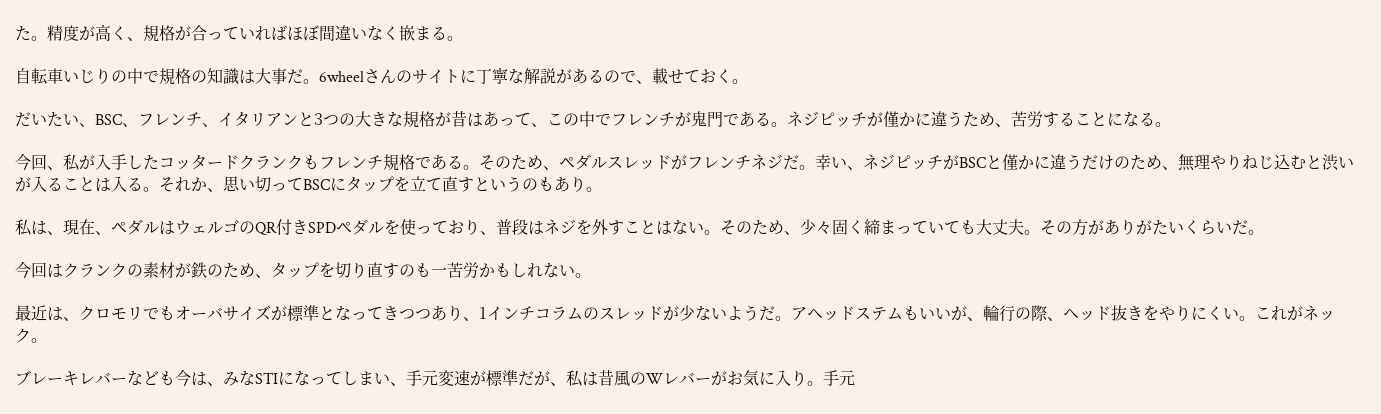た。精度が高く、規格が合っていればほぼ間違いなく嵌まる。

自転車いじりの中で規格の知識は大事だ。6wheelさんのサイトに丁寧な解説があるので、載せておく。

だいたい、BSC、フレンチ、イタリアンと3つの大きな規格が昔はあって、この中でフレンチが鬼門である。ネジピッチが僅かに違うため、苦労することになる。

今回、私が入手したコッタードクランクもフレンチ規格である。そのため、ペダルスレッドがフレンチネジだ。幸い、ネジピッチがBSCと僅かに違うだけのため、無理やりねじ込むと渋いが入ることは入る。それか、思い切ってBSCにタップを立て直すというのもあり。

私は、現在、ペダルはウェルゴのQR付きSPDペダルを使っており、普段はネジを外すことはない。そのため、少々固く締まっていても大丈夫。その方がありがたいくらいだ。

今回はクランクの素材が鉄のため、タップを切り直すのも一苦労かもしれない。

最近は、クロモリでもオーバサイズが標準となってきつつあり、1インチコラムのスレッドが少ないようだ。アヘッドステムもいいが、輪行の際、ヘッド抜きをやりにくい。これがネック。

ブレーキレバーなども今は、みなSTIになってしまい、手元変速が標準だが、私は昔風のWレバーがお気に入り。手元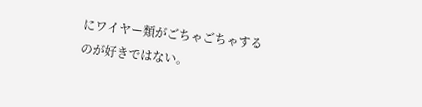にワイヤー類がごちゃごちゃするのが好きではない。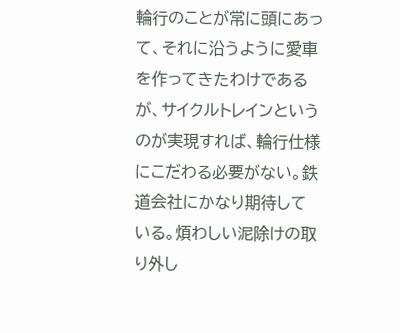輪行のことが常に頭にあって、それに沿うように愛車を作ってきたわけであるが、サイクルトレインというのが実現すれば、輪行仕様にこだわる必要がない。鉄道会社にかなり期待している。煩わしい泥除けの取り外し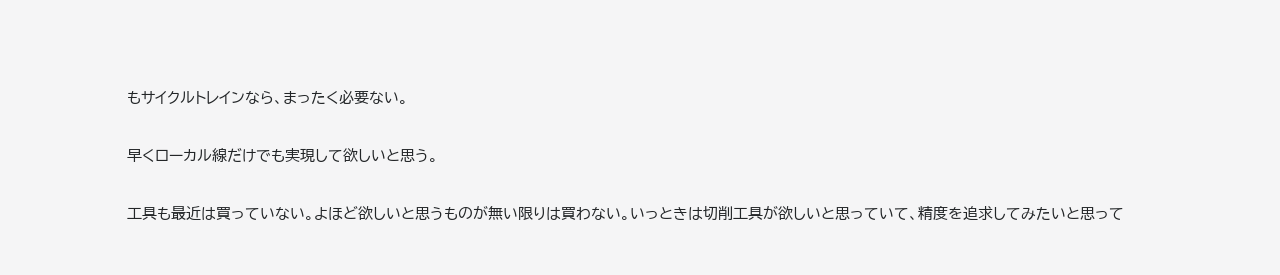もサイクルトレインなら、まったく必要ない。

早くローカル線だけでも実現して欲しいと思う。

工具も最近は買っていない。よほど欲しいと思うものが無い限りは買わない。いっときは切削工具が欲しいと思っていて、精度を追求してみたいと思って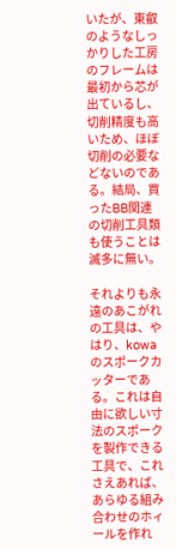いたが、東叡のようなしっかりした工房のフレームは最初から芯が出ているし、切削精度も高いため、ほぼ切削の必要などないのである。結局、買ったBB関連の切削工具類も使うことは滅多に無い。

それよりも永遠のあこがれの工具は、やはり、kowaのスポークカッターである。これは自由に欲しい寸法のスポークを製作できる工具で、これさえあれば、あらゆる組み合わせのホィールを作れ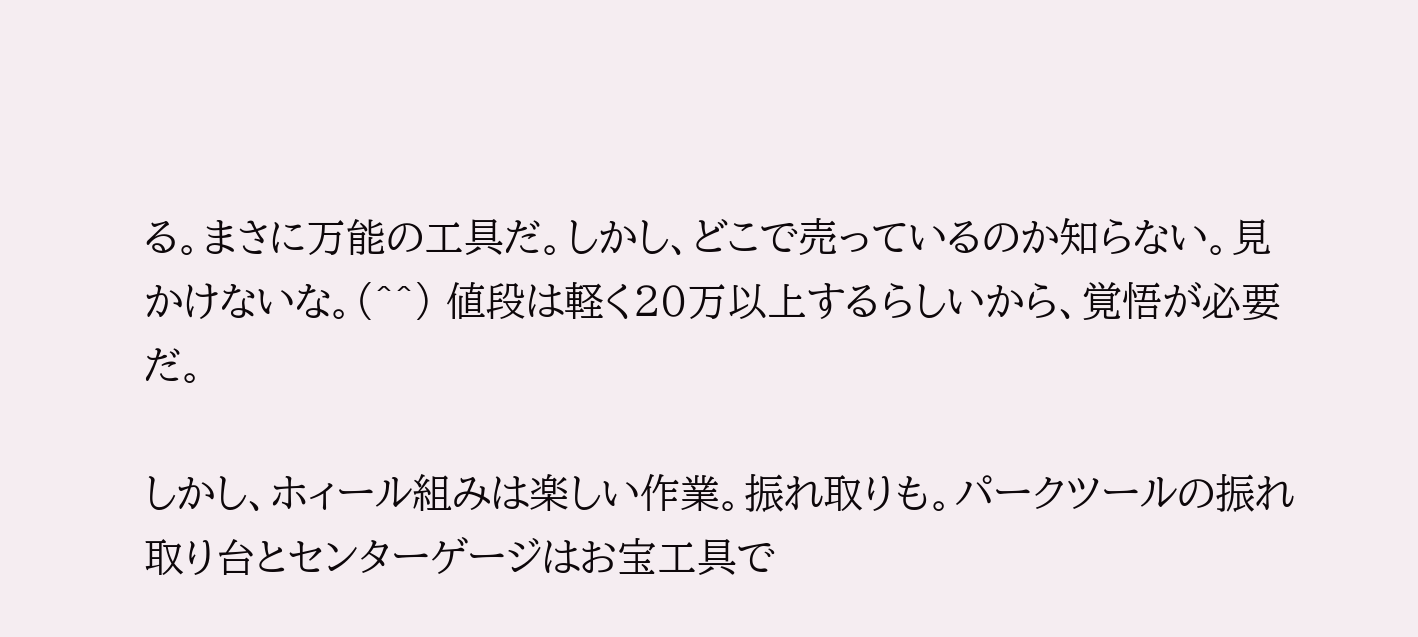る。まさに万能の工具だ。しかし、どこで売っているのか知らない。見かけないな。(^^) 値段は軽く20万以上するらしいから、覚悟が必要だ。

しかし、ホィール組みは楽しい作業。振れ取りも。パークツールの振れ取り台とセンターゲージはお宝工具で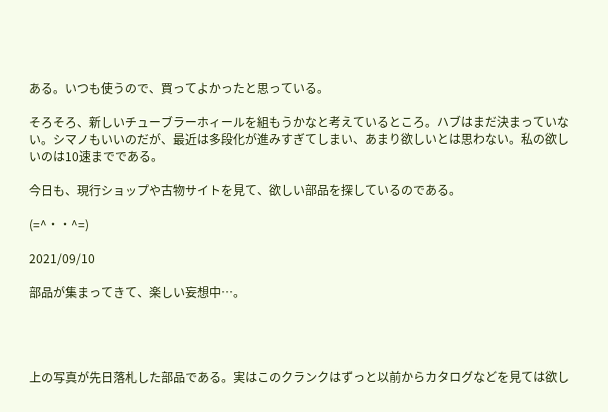ある。いつも使うので、買ってよかったと思っている。

そろそろ、新しいチューブラーホィールを組もうかなと考えているところ。ハブはまだ決まっていない。シマノもいいのだが、最近は多段化が進みすぎてしまい、あまり欲しいとは思わない。私の欲しいのは10速までである。

今日も、現行ショップや古物サイトを見て、欲しい部品を探しているのである。

(=^・・^=)

2021/09/10

部品が集まってきて、楽しい妄想中…。




上の写真が先日落札した部品である。実はこのクランクはずっと以前からカタログなどを見ては欲し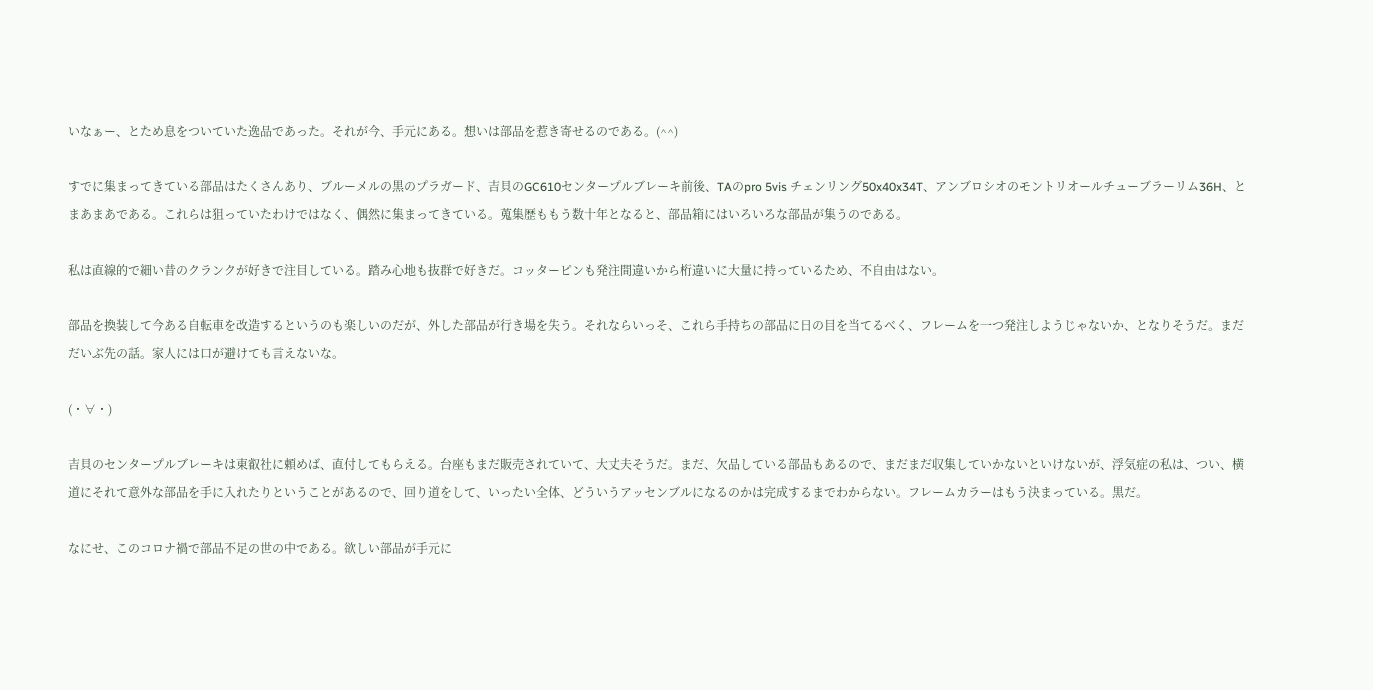いなぁー、とため息をついていた逸品であった。それが今、手元にある。想いは部品を惹き寄せるのである。(^^)

すでに集まってきている部品はたくさんあり、ブルーメルの黒のプラガード、吉貝のGC610センタープルブレーキ前後、TAのpro 5vis チェンリング50x40x34T、アンブロシオのモントリオールチューブラーリム36H、とまあまあである。これらは狙っていたわけではなく、偶然に集まってきている。蒐集歴ももう数十年となると、部品箱にはいろいろな部品が集うのである。

私は直線的で細い昔のクランクが好きで注目している。踏み心地も抜群で好きだ。コッターピンも発注間違いから桁違いに大量に持っているため、不自由はない。

部品を換装して今ある自転車を改造するというのも楽しいのだが、外した部品が行き場を失う。それならいっそ、これら手持ちの部品に日の目を当てるべく、フレームを一つ発注しようじゃないか、となりそうだ。まだだいぶ先の話。家人には口が避けても言えないな。

(・∀・)

吉貝のセンタープルブレーキは東叡社に頼めば、直付してもらえる。台座もまだ販売されていて、大丈夫そうだ。まだ、欠品している部品もあるので、まだまだ収集していかないといけないが、浮気症の私は、つい、横道にそれて意外な部品を手に入れたりということがあるので、回り道をして、いったい全体、どういうアッセンブルになるのかは完成するまでわからない。フレームカラーはもう決まっている。黒だ。

なにせ、このコロナ禍で部品不足の世の中である。欲しい部品が手元に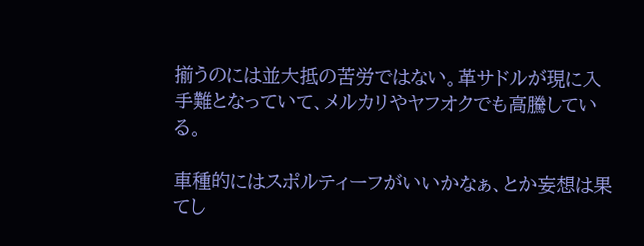揃うのには並大抵の苦労ではない。革サドルが現に入手難となっていて、メルカリやヤフオクでも高騰している。

車種的にはスポルティーフがいいかなぁ、とか妄想は果てし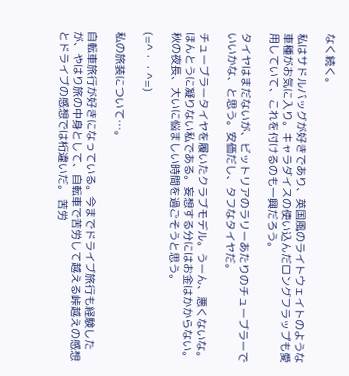なく続く。

私はサドルバッグが好きであり、英国風のライトウェイトのような車種がお気に入り。キャラダイスの使い込んだロングフラップも愛用していて、これを付けるのも一興だろう。

タイヤはまだないが、ビットリアのラリーあたりのチューブラーでいいかな、と思う。安価だし、タフなタイヤだ。

チューブラータイヤを履いたクラブモデル。うーん、悪くないな。ほんとうに凝りない私である。妄想する分にはお金はかからない。秋の夜長、大いに悩ましい時間を過ごそうと思う。

(=^・・^=)

私の旅装について…。

自転車旅行が好きになっている。今までドライブ旅行も経験したが、やはり旅の中身として、自転車で苦労して越える峠越えの感想とドライブの感想では桁違いだ。 苦労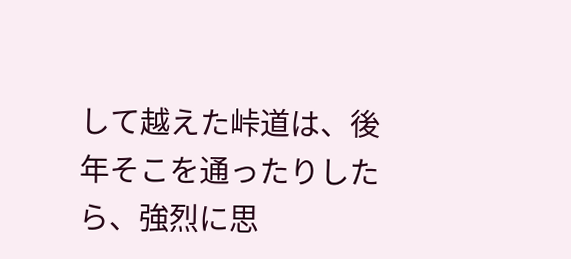して越えた峠道は、後年そこを通ったりしたら、強烈に思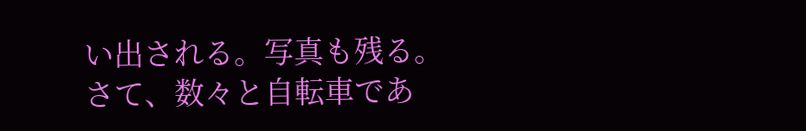い出される。写真も残る。 さて、数々と自転車であ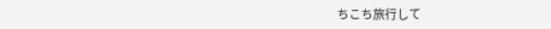ちこち旅行して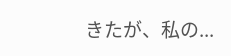きたが、私の...